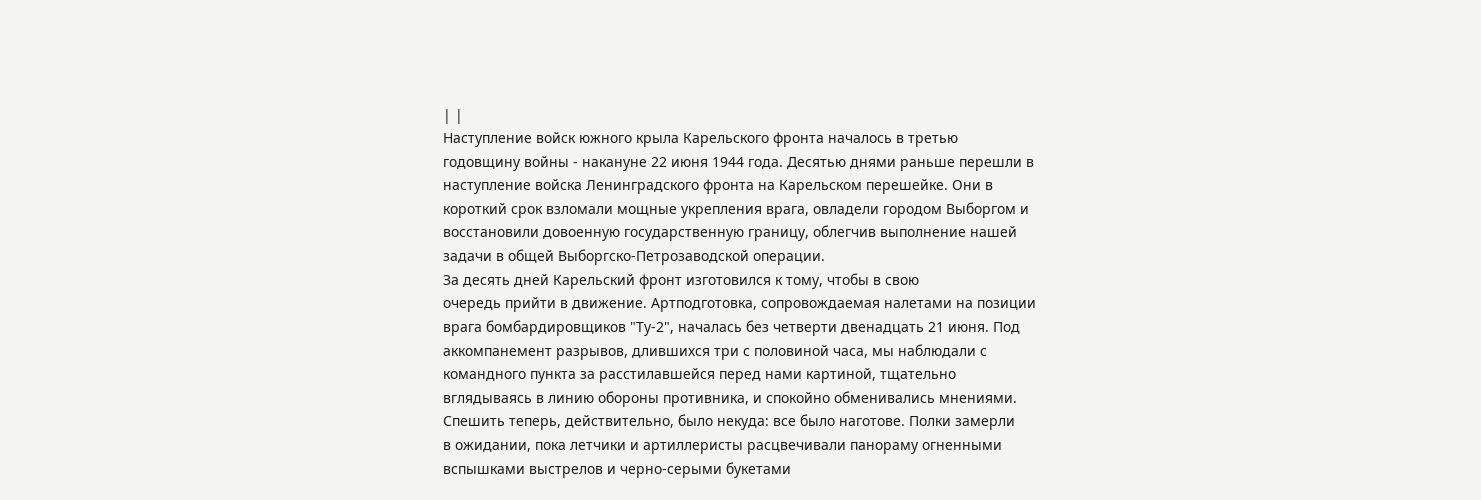| |
Наступление войск южного крыла Карельского фронта началось в третью
годовщину войны - накануне 22 июня 1944 года. Десятью днями раньше перешли в
наступление войска Ленинградского фронта на Карельском перешейке. Они в
короткий срок взломали мощные укрепления врага, овладели городом Выборгом и
восстановили довоенную государственную границу, облегчив выполнение нашей
задачи в общей Выборгско-Петрозаводской операции.
За десять дней Карельский фронт изготовился к тому, чтобы в свою
очередь прийти в движение. Артподготовка, сопровождаемая налетами на позиции
врага бомбардировщиков "Ту-2", началась без четверти двенадцать 21 июня. Под
аккомпанемент разрывов, длившихся три с половиной часа, мы наблюдали с
командного пункта за расстилавшейся перед нами картиной, тщательно
вглядываясь в линию обороны противника, и спокойно обменивались мнениями.
Спешить теперь, действительно, было некуда: все было наготове. Полки замерли
в ожидании, пока летчики и артиллеристы расцвечивали панораму огненными
вспышками выстрелов и черно-серыми букетами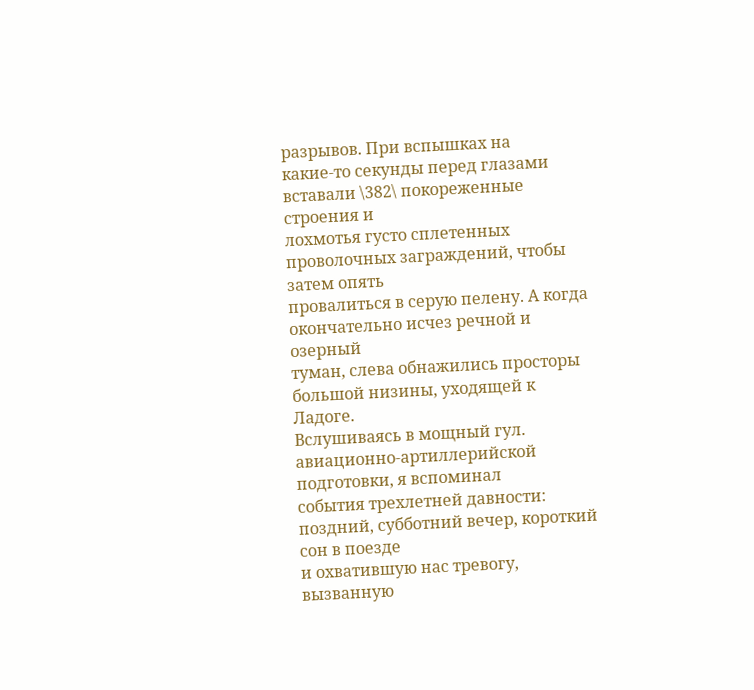разрывов. При вспышках на
какие-то секунды перед глазами вставали \382\ покореженные строения и
лохмотья густо сплетенных проволочных заграждений, чтобы затем опять
провалиться в серую пелену. А когда окончательно исчез речной и озерный
туман, слева обнажились просторы большой низины, уходящей к Ладоге.
Вслушиваясь в мощный гул. авиационно-артиллерийской подготовки, я вспоминал
события трехлетней давности: поздний, субботний вечер, короткий сон в поезде
и охватившую нас тревогу, вызванную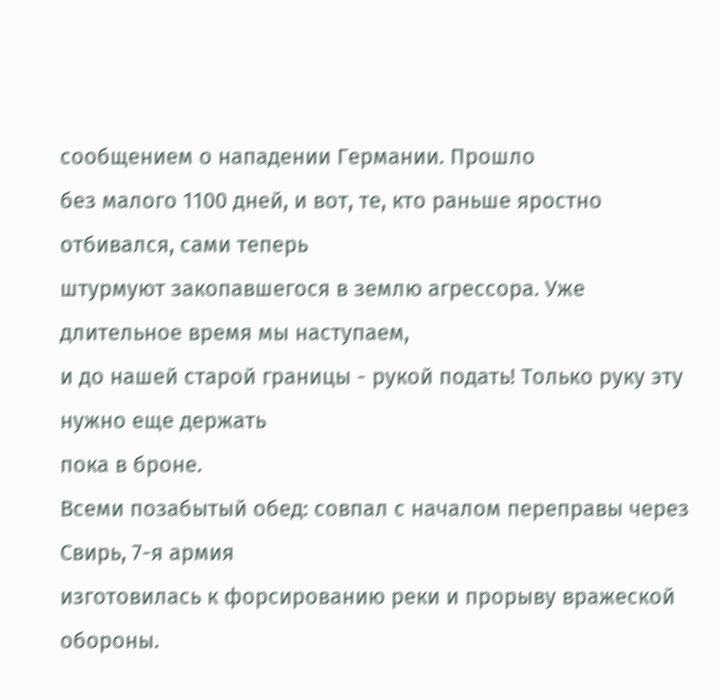сообщением о нападении Германии. Прошло
без малого 1100 дней, и вот, те, кто раньше яростно отбивался, сами теперь
штурмуют закопавшегося в землю агрессора. Уже длительное время мы наступаем,
и до нашей старой границы - рукой подать! Только руку эту нужно еще держать
пока в броне.
Всеми позабытый обед: совпал с началом переправы через Свирь, 7-я армия
изготовилась к форсированию реки и прорыву вражеской обороны.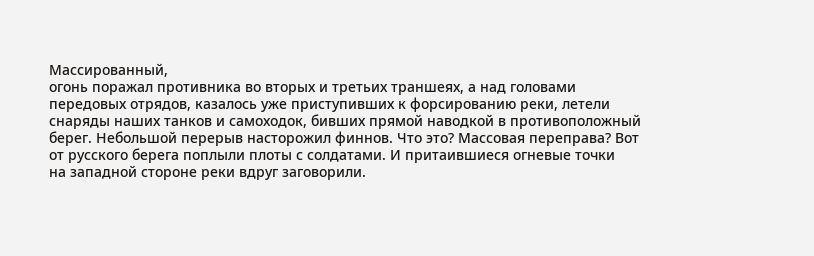Массированный,
огонь поражал противника во вторых и третьих траншеях, а над головами
передовых отрядов, казалось уже приступивших к форсированию реки, летели
снаряды наших танков и самоходок, бивших прямой наводкой в противоположный
берег. Небольшой перерыв насторожил финнов. Что это? Массовая переправа? Вот
от русского берега поплыли плоты с солдатами. И притаившиеся огневые точки
на западной стороне реки вдруг заговорили.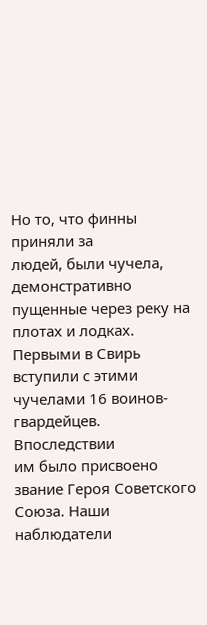Но то, что финны приняли за
людей, были чучела, демонстративно пущенные через реку на плотах и лодках.
Первыми в Свирь вступили с этими чучелами 16 воинов-гвардейцев. Впоследствии
им было присвоено звание Героя Советского Союза. Наши наблюдатели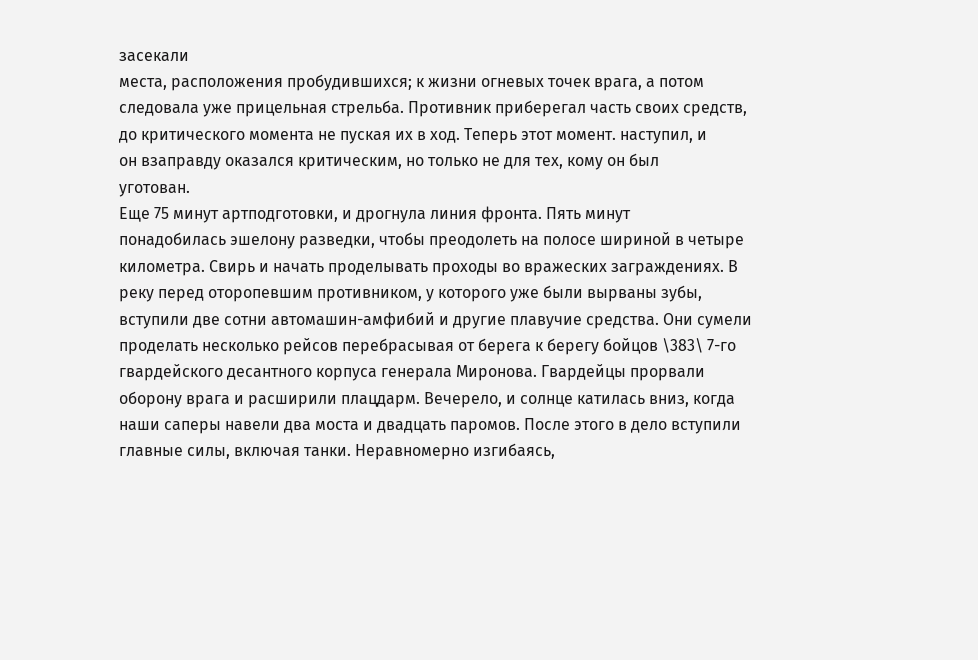засекали
места, расположения пробудившихся; к жизни огневых точек врага, а потом
следовала уже прицельная стрельба. Противник приберегал часть своих средств,
до критического момента не пуская их в ход. Теперь этот момент. наступил, и
он взаправду оказался критическим, но только не для тех, кому он был
уготован.
Еще 75 минут артподготовки, и дрогнула линия фронта. Пять минут
понадобилась эшелону разведки, чтобы преодолеть на полосе шириной в четыре
километра. Свирь и начать проделывать проходы во вражеских заграждениях. В
реку перед оторопевшим противником, у которого уже были вырваны зубы,
вступили две сотни автомашин-амфибий и другие плавучие средства. Они сумели
проделать несколько рейсов перебрасывая от берега к берегу бойцов \383\ 7-го
гвардейского десантного корпуса генерала Миронова. Гвардейцы прорвали
оборону врага и расширили плацдарм. Вечерело, и солнце катилась вниз, когда
наши саперы навели два моста и двадцать паромов. После этого в дело вступили
главные силы, включая танки. Неравномерно изгибаясь,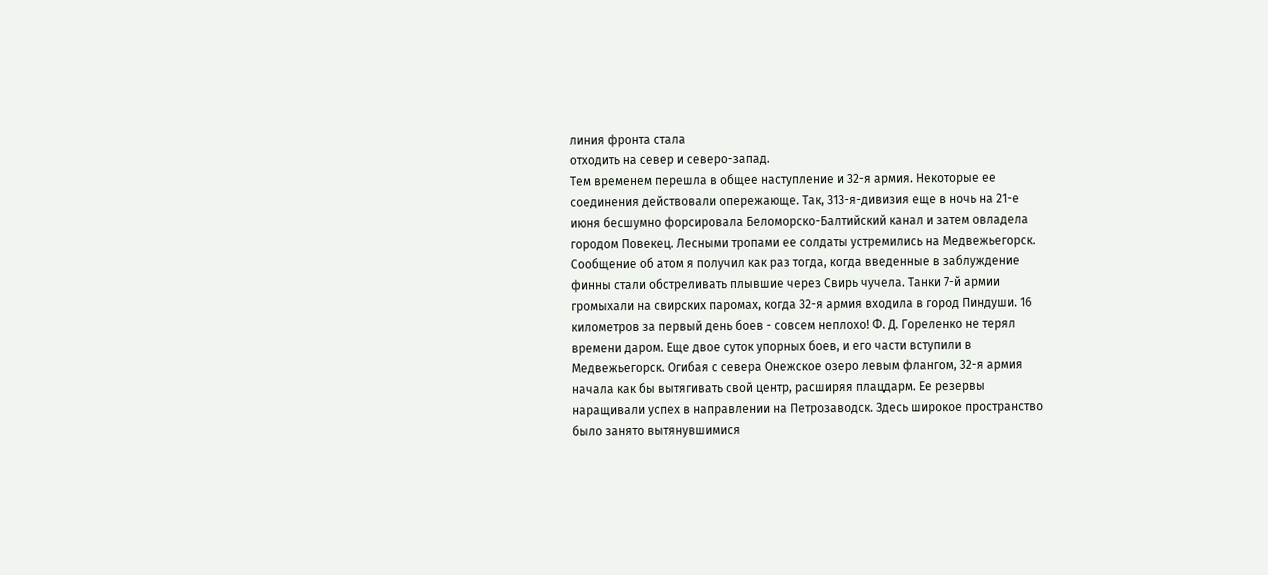линия фронта стала
отходить на север и северо-запад.
Тем временем перешла в общее наступление и 32-я армия. Некоторые ее
соединения действовали опережающе. Так, 313-я-дивизия еще в ночь на 21-е
июня бесшумно форсировала Беломорско-Балтийский канал и затем овладела
городом Повекец. Лесными тропами ее солдаты устремились на Медвежьегорск.
Сообщение об атом я получил как раз тогда, когда введенные в заблуждение
финны стали обстреливать плывшие через Свирь чучела. Танки 7-й армии
громыхали на свирских паромах, когда 32-я армия входила в город Пиндуши. 16
километров за первый день боев - совсем неплохо! Ф. Д. Гореленко не терял
времени даром. Еще двое суток упорных боев, и его части вступили в
Медвежьегорск. Огибая с севера Онежское озеро левым флангом, 32-я армия
начала как бы вытягивать свой центр, расширяя плацдарм. Ее резервы
наращивали успех в направлении на Петрозаводск. Здесь широкое пространство
было занято вытянувшимися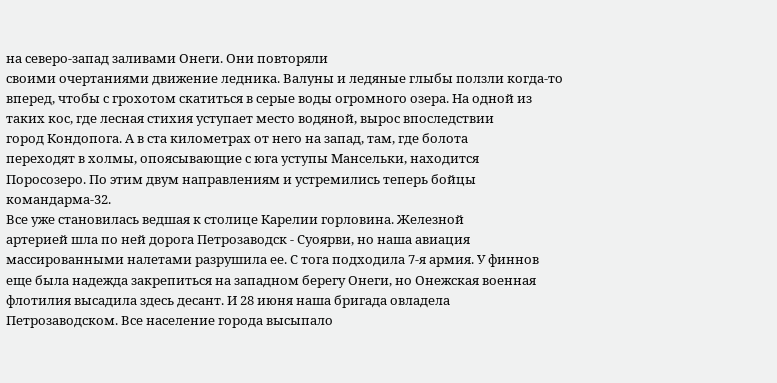на северо-запад заливами Онеги. Они повторяли
своими очертаниями движение ледника. Валуны и ледяные глыбы ползли когда-то
вперед, чтобы с грохотом скатиться в серые воды огромного озера. На одной из
таких кос, где лесная стихия уступает место водяной, вырос впоследствии
город Кондопога. А в ста километрах от него на запад, там, где болота
переходят в холмы, опоясывающие с юга уступы Мансельки, находится
Поросозеро. По этим двум направлениям и устремились теперь бойцы
командарма-32.
Все уже становилась ведшая к столице Карелии горловина. Железной
артерией шла по ней дорога Петрозаводск - Суоярви, но наша авиация
массированными налетами разрушила ее. С тога подходила 7-я армия. У финнов
еще была надежда закрепиться на западном берегу Онеги, но Онежская военная
флотилия высадила здесь десант. И 28 июня наша бригада овладела
Петрозаводском. Все население города высыпало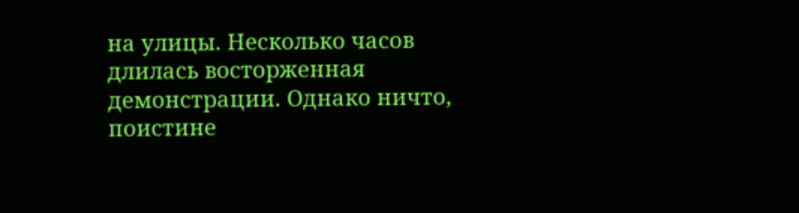на улицы. Несколько часов
длилась восторженная демонстрации. Однако ничто, поистине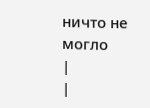ничто не могло
|
|